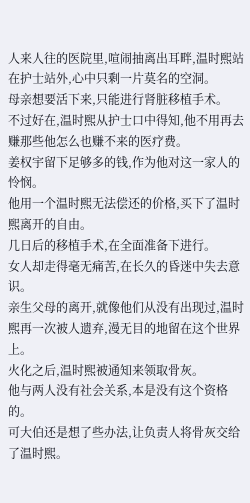人来人往的医院里,喧闹抽离出耳畔,温时熙站在护士站外,心中只剩一片莫名的空洞。
母亲想要活下来,只能进行肾脏移植手术。
不过好在,温时熙从护士口中得知,他不用再去赚那些他怎么也赚不来的医疗费。
姜权宇留下足够多的钱,作为他对这一家人的怜悯。
他用一个温时熙无法偿还的价格,买下了温时熙离开的自由。
几日后的移植手术,在全面准备下进行。
女人却走得毫无痛苦,在长久的昏迷中失去意识。
亲生父母的离开,就像他们从没有出现过,温时熙再一次被人遗弃,漫无目的地留在这个世界上。
火化之后,温时熙被通知来领取骨灰。
他与两人没有社会关系,本是没有这个资格的。
可大伯还是想了些办法,让负责人将骨灰交给了温时熙。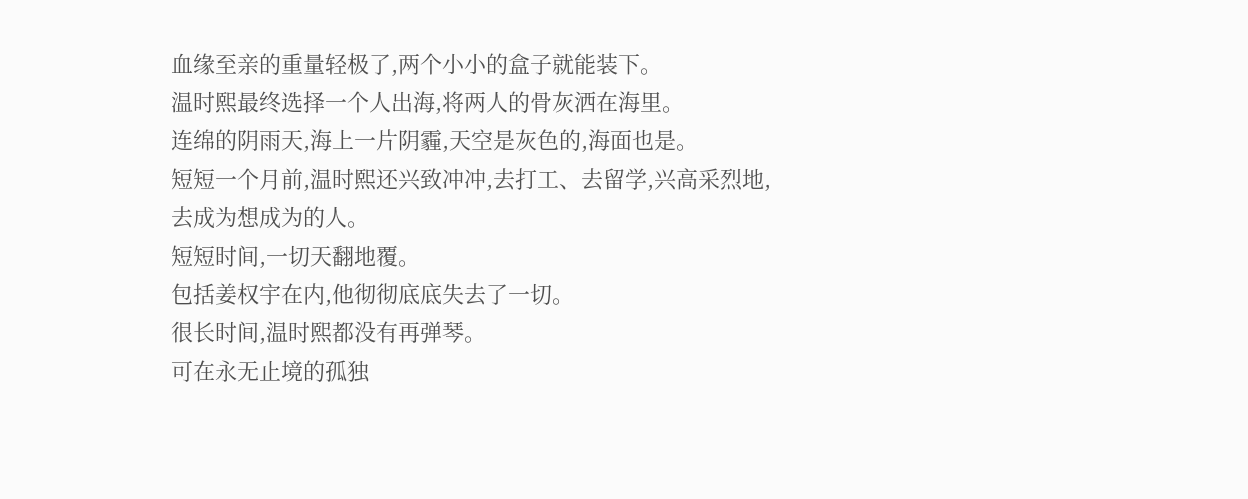血缘至亲的重量轻极了,两个小小的盒子就能装下。
温时熙最终选择一个人出海,将两人的骨灰洒在海里。
连绵的阴雨天,海上一片阴霾,天空是灰色的,海面也是。
短短一个月前,温时熙还兴致冲冲,去打工、去留学,兴高采烈地,去成为想成为的人。
短短时间,一切天翻地覆。
包括姜权宇在内,他彻彻底底失去了一切。
很长时间,温时熙都没有再弹琴。
可在永无止境的孤独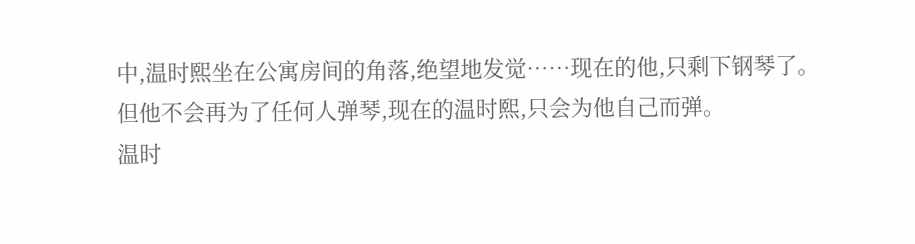中,温时熙坐在公寓房间的角落,绝望地发觉……现在的他,只剩下钢琴了。
但他不会再为了任何人弹琴,现在的温时熙,只会为他自己而弹。
温时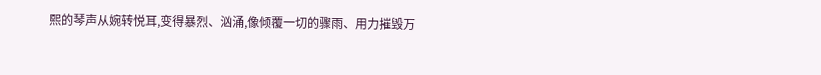熙的琴声从婉转悦耳,变得暴烈、汹涌,像倾覆一切的骤雨、用力摧毁万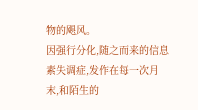物的飓风。
因强行分化,随之而来的信息素失调症,发作在每一次月末,和陌生的